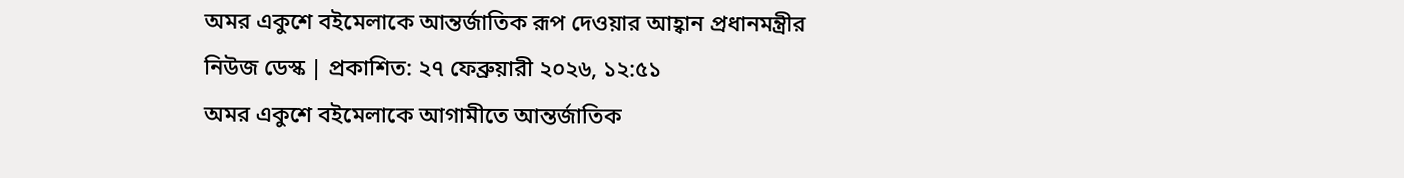অমর একুশে বইমেলাকে আন্তর্জাতিক রূপ দেওয়ার আহ্বান প্রধানমন্ত্রীর
নিউজ ডেস্ক | প্রকাশিত: ২৭ ফেব্রুয়ারী ২০২৬, ১২:৫১
অমর একুশে বইমেলাকে আগামীতে আন্তর্জাতিক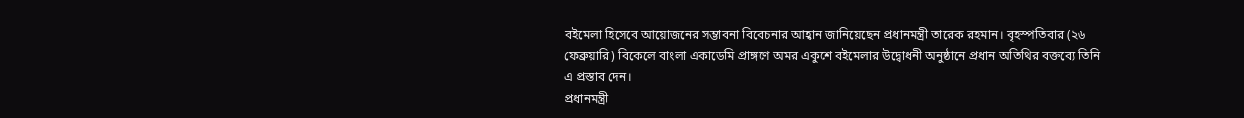বইমেলা হিসেবে আয়োজনের সম্ভাবনা বিবেচনার আহ্বান জানিয়েছেন প্রধানমন্ত্রী তারেক রহমান। বৃহস্পতিবার (২৬ ফেব্রুয়ারি) বিকেলে বাংলা একাডেমি প্রাঙ্গণে অমর একুশে বইমেলার উদ্বোধনী অনুষ্ঠানে প্রধান অতিথির বক্তব্যে তিনি এ প্রস্তাব দেন।
প্রধানমন্ত্রী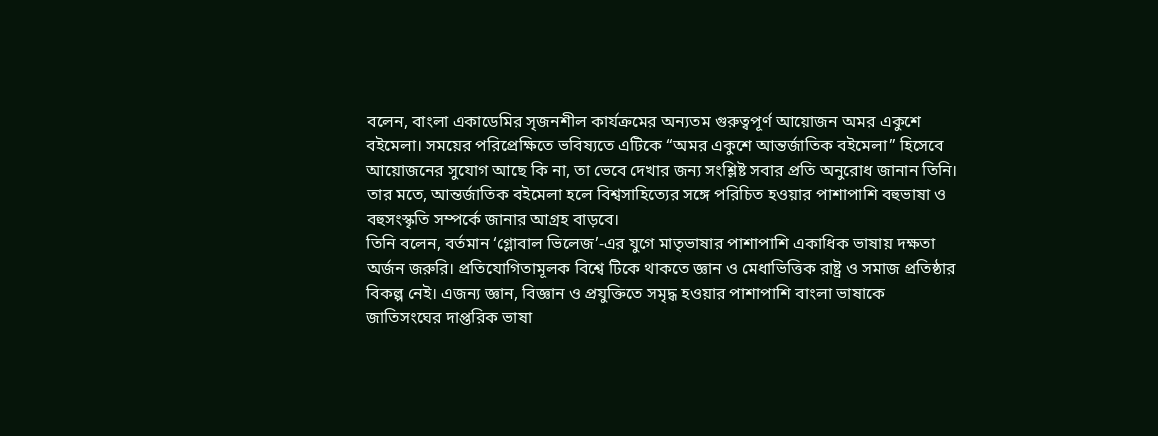বলেন, বাংলা একাডেমির সৃজনশীল কার্যক্রমের অন্যতম গুরুত্বপূর্ণ আয়োজন অমর একুশে বইমেলা। সময়ের পরিপ্রেক্ষিতে ভবিষ্যতে এটিকে “অমর একুশে আন্তর্জাতিক বইমেলা” হিসেবে আয়োজনের সুযোগ আছে কি না, তা ভেবে দেখার জন্য সংশ্লিষ্ট সবার প্রতি অনুরোধ জানান তিনি। তার মতে, আন্তর্জাতিক বইমেলা হলে বিশ্বসাহিত্যের সঙ্গে পরিচিত হওয়ার পাশাপাশি বহুভাষা ও বহুসংস্কৃতি সম্পর্কে জানার আগ্রহ বাড়বে।
তিনি বলেন, বর্তমান ‘গ্লোবাল ভিলেজ’-এর যুগে মাতৃভাষার পাশাপাশি একাধিক ভাষায় দক্ষতা অর্জন জরুরি। প্রতিযোগিতামূলক বিশ্বে টিকে থাকতে জ্ঞান ও মেধাভিত্তিক রাষ্ট্র ও সমাজ প্রতিষ্ঠার বিকল্প নেই। এজন্য জ্ঞান, বিজ্ঞান ও প্রযুক্তিতে সমৃদ্ধ হওয়ার পাশাপাশি বাংলা ভাষাকে জাতিসংঘের দাপ্তরিক ভাষা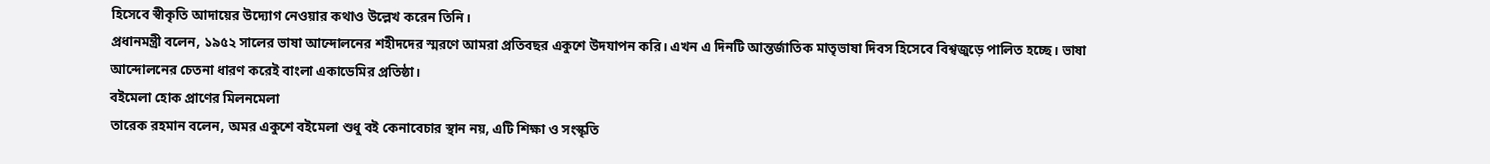হিসেবে স্বীকৃতি আদায়ের উদ্যোগ নেওয়ার কথাও উল্লেখ করেন তিনি।
প্রধানমন্ত্রী বলেন, ১৯৫২ সালের ভাষা আন্দোলনের শহীদদের স্মরণে আমরা প্রতিবছর একুশে উদযাপন করি। এখন এ দিনটি আন্তর্জাতিক মাতৃভাষা দিবস হিসেবে বিশ্বজুড়ে পালিত হচ্ছে। ভাষা আন্দোলনের চেতনা ধারণ করেই বাংলা একাডেমির প্রতিষ্ঠা।
বইমেলা হোক প্রাণের মিলনমেলা
তারেক রহমান বলেন, অমর একুশে বইমেলা শুধু বই কেনাবেচার স্থান নয়, এটি শিক্ষা ও সংস্কৃতি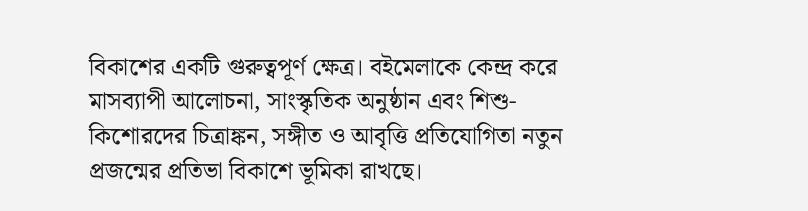বিকাশের একটি গুরুত্বপূর্ণ ক্ষেত্র। বইমেলাকে কেন্দ্র করে মাসব্যাপী আলোচনা, সাংস্কৃতিক অনুষ্ঠান এবং শিশু-কিশোরদের চিত্রাঙ্কন, সঙ্গীত ও আবৃত্তি প্রতিযোগিতা নতুন প্রজন্মের প্রতিভা বিকাশে ভূমিকা রাখছে।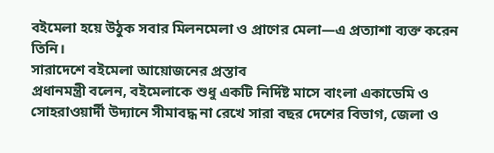বইমেলা হয়ে উঠুক সবার মিলনমেলা ও প্রাণের মেলা—এ প্রত্যাশা ব্যক্ত করেন তিনি।
সারাদেশে বইমেলা আয়োজনের প্রস্তাব
প্রধানমন্ত্রী বলেন, বইমেলাকে শুধু একটি নির্দিষ্ট মাসে বাংলা একাডেমি ও সোহরাওয়ার্দী উদ্যানে সীমাবদ্ধ না রেখে সারা বছর দেশের বিভাগ, জেলা ও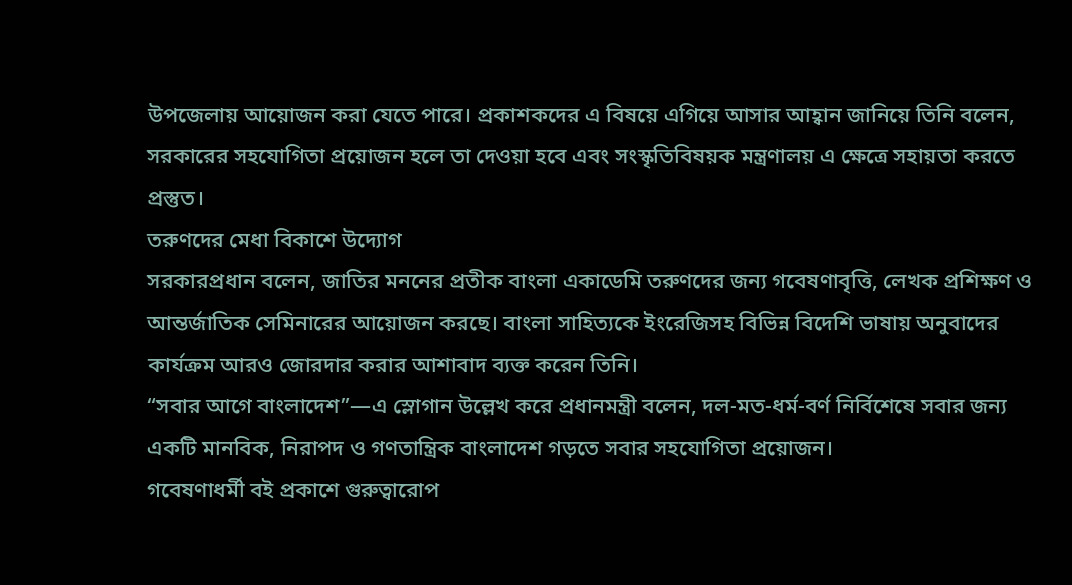উপজেলায় আয়োজন করা যেতে পারে। প্রকাশকদের এ বিষয়ে এগিয়ে আসার আহ্বান জানিয়ে তিনি বলেন, সরকারের সহযোগিতা প্রয়োজন হলে তা দেওয়া হবে এবং সংস্কৃতিবিষয়ক মন্ত্রণালয় এ ক্ষেত্রে সহায়তা করতে প্রস্তুত।
তরুণদের মেধা বিকাশে উদ্যোগ
সরকারপ্রধান বলেন, জাতির মননের প্রতীক বাংলা একাডেমি তরুণদের জন্য গবেষণাবৃত্তি, লেখক প্রশিক্ষণ ও আন্তর্জাতিক সেমিনারের আয়োজন করছে। বাংলা সাহিত্যকে ইংরেজিসহ বিভিন্ন বিদেশি ভাষায় অনুবাদের কার্যক্রম আরও জোরদার করার আশাবাদ ব্যক্ত করেন তিনি।
“সবার আগে বাংলাদেশ”—এ স্লোগান উল্লেখ করে প্রধানমন্ত্রী বলেন, দল-মত-ধর্ম-বর্ণ নির্বিশেষে সবার জন্য একটি মানবিক, নিরাপদ ও গণতান্ত্রিক বাংলাদেশ গড়তে সবার সহযোগিতা প্রয়োজন।
গবেষণাধর্মী বই প্রকাশে গুরুত্বারোপ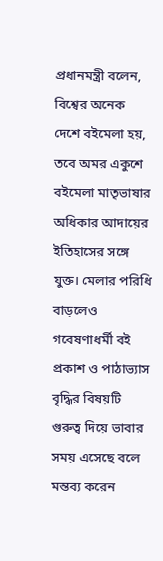প্রধানমন্ত্রী বলেন, বিশ্বের অনেক দেশে বইমেলা হয়, তবে অমর একুশে বইমেলা মাতৃভাষার অধিকার আদায়ের ইতিহাসের সঙ্গে যুক্ত। মেলার পরিধি বাড়লেও গবেষণাধর্মী বই প্রকাশ ও পাঠাভ্যাস বৃদ্ধির বিষয়টি গুরুত্ব দিয়ে ভাবার সময় এসেছে বলে মন্তব্য করেন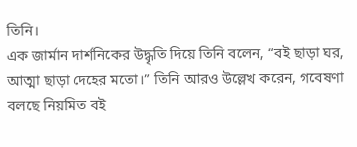তিনি।
এক জার্মান দার্শনিকের উদ্ধৃতি দিয়ে তিনি বলেন, “বই ছাড়া ঘর, আত্মা ছাড়া দেহের মতো।” তিনি আরও উল্লেখ করেন, গবেষণা বলছে নিয়মিত বই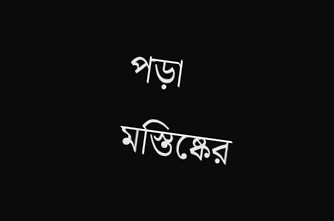পড়া মস্তিষ্কের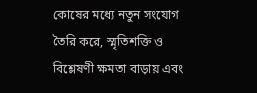কোষের মধ্যে নতুন সংযোগ তৈরি করে, স্মৃতিশক্তি ও বিশ্লেষণী ক্ষমতা বাড়ায় এবং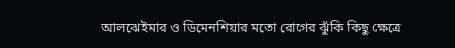আলঝেইমার ও ডিমেনশিয়ার মতো রোগের ঝুঁকি কিছু ক্ষেত্রে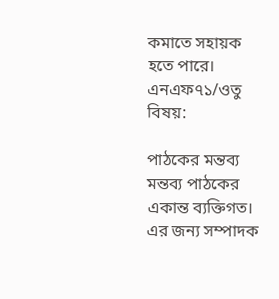কমাতে সহায়ক হতে পারে।
এনএফ৭১/ওতু
বিষয়:

পাঠকের মন্তব্য
মন্তব্য পাঠকের একান্ত ব্যক্তিগত। এর জন্য সম্পাদক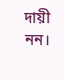দায়ী নন।